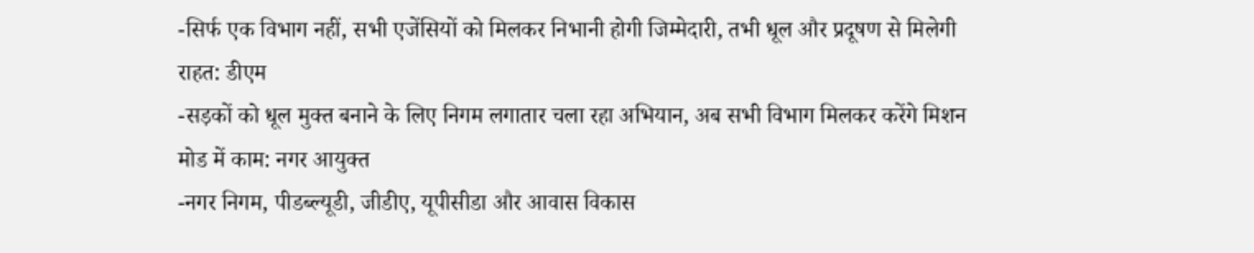-सिर्फ एक विभाग नहीं, सभी एजेंसियों को मिलकर निभानी होगी जिम्मेदारी, तभी धूल और प्रदूषण से मिलेगी राहत: डीएम
-सड़कों को धूल मुक्त बनाने के लिए निगम लगातार चला रहा अभियान, अब सभी विभाग मिलकर करेंगे मिशन मोड में काम: नगर आयुक्त
-नगर निगम, पीडब्ल्यूडी, जीडीए, यूपीसीडा और आवास विकास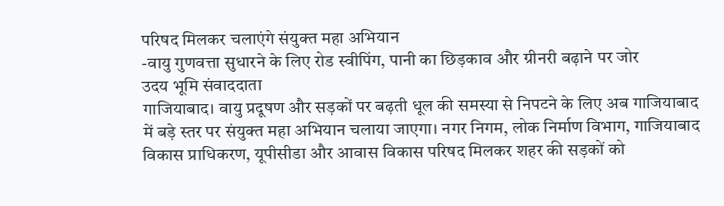परिषद मिलकर चलाएंगे संयुक्त महा अभियान
-वायु गुणवत्ता सुधारने के लिए रोड स्वीपिंग, पानी का छिड़काव और ग्रीनरी बढ़ाने पर जोर
उदय भूमि संवाददाता
गाजियाबाद। वायु प्रदूषण और सड़कों पर बढ़ती धूल की समस्या से निपटने के लिए अब गाजियाबाद में बड़े स्तर पर संयुक्त महा अभियान चलाया जाएगा। नगर निगम, लोक निर्माण विभाग, गाजियाबाद विकास प्राधिकरण, यूपीसीडा और आवास विकास परिषद मिलकर शहर की सड़कों को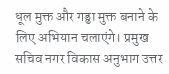धूल मुक्त और गड्ढा मुक्त बनाने के लिए अभियान चलाएंगे। प्रमुख सचिव नगर विकास अनुभाग उत्तर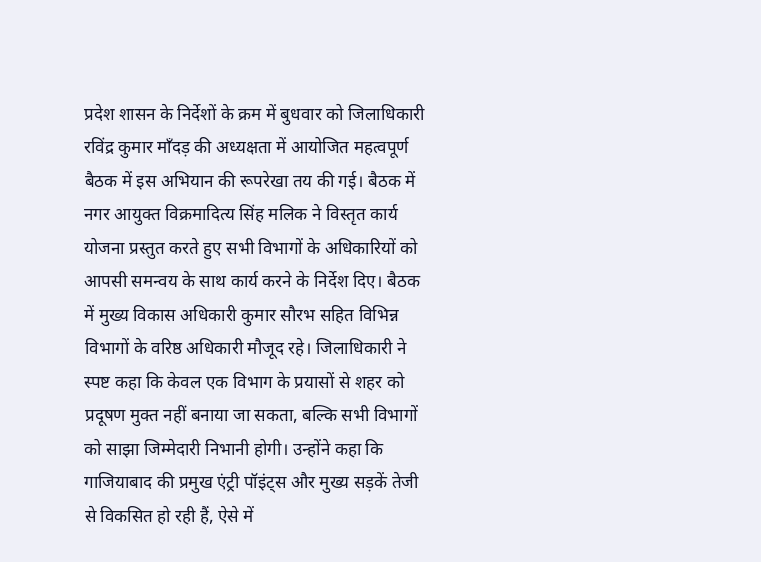प्रदेश शासन के निर्देशों के क्रम में बुधवार को जिलाधिकारी रविंद्र कुमार माँदड़ की अध्यक्षता में आयोजित महत्वपूर्ण बैठक में इस अभियान की रूपरेखा तय की गई। बैठक में नगर आयुक्त विक्रमादित्य सिंह मलिक ने विस्तृत कार्य योजना प्रस्तुत करते हुए सभी विभागों के अधिकारियों को आपसी समन्वय के साथ कार्य करने के निर्देश दिए। बैठक में मुख्य विकास अधिकारी कुमार सौरभ सहित विभिन्न विभागों के वरिष्ठ अधिकारी मौजूद रहे। जिलाधिकारी ने स्पष्ट कहा कि केवल एक विभाग के प्रयासों से शहर को प्रदूषण मुक्त नहीं बनाया जा सकता, बल्कि सभी विभागों को साझा जिम्मेदारी निभानी होगी। उन्होंने कहा कि गाजियाबाद की प्रमुख एंट्री पॉइंट्स और मुख्य सड़कें तेजी से विकसित हो रही हैं, ऐसे में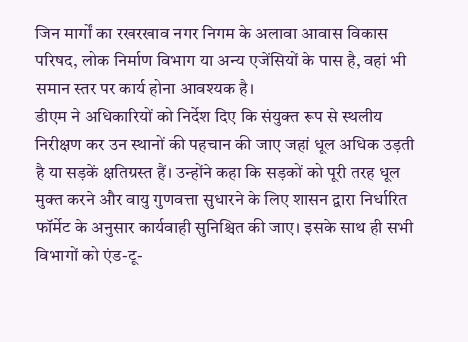जिन मार्गों का रखरखाव नगर निगम के अलावा आवास विकास परिषद, लोक निर्माण विभाग या अन्य एजेंसियों के पास है, वहां भी समान स्तर पर कार्य होना आवश्यक है।
डीएम ने अधिकारियों को निर्देश दिए कि संयुक्त रूप से स्थलीय निरीक्षण कर उन स्थानों की पहचान की जाए जहां धूल अधिक उड़ती है या सड़कें क्षतिग्रस्त हैं। उन्होंने कहा कि सड़कों को पूरी तरह धूल मुक्त करने और वायु गुणवत्ता सुधारने के लिए शासन द्वारा निर्धारित फॉर्मेट के अनुसार कार्यवाही सुनिश्चित की जाए। इसके साथ ही सभी विभागों को एंड-टू-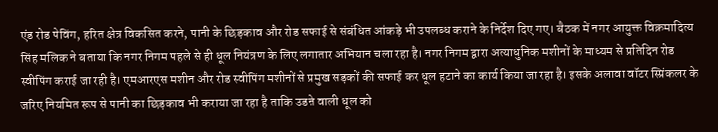एंड रोड पेविंग, हरित क्षेत्र विकसित करने, पानी के छिड़काव और रोड सफाई से संबंधित आंकड़े भी उपलब्ध कराने के निर्देश दिए गए। बैठक में नगर आयुक्त विक्रमादित्य सिंह मलिक ने बताया कि नगर निगम पहले से ही धूल नियंत्रण के लिए लगातार अभियान चला रहा है। नगर निगम द्वारा अत्याधुनिक मशीनों के माध्यम से प्रतिदिन रोड स्वीपिंग कराई जा रही है। एमआरएस मशीन और रोड स्वीपिंग मशीनों से प्रमुख सड़कों की सफाई कर धूल हटाने का कार्य किया जा रहा है। इसके अलावा वॉटर स्प्रिंकलर के जरिए नियमित रूप से पानी का छिड़काव भी कराया जा रहा है ताकि उडऩे वाली धूल को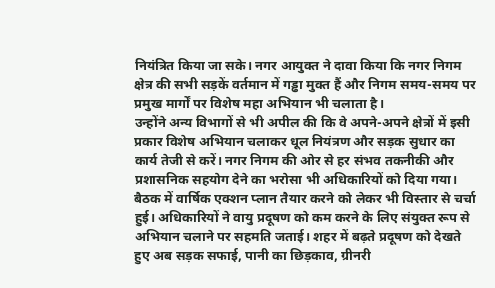नियंत्रित किया जा सके। नगर आयुक्त ने दावा किया कि नगर निगम क्षेत्र की सभी सड़कें वर्तमान में गड्ढा मुक्त हैं और निगम समय-समय पर प्रमुख मार्गों पर विशेष महा अभियान भी चलाता है।
उन्होंने अन्य विभागों से भी अपील की कि वे अपने-अपने क्षेत्रों में इसी प्रकार विशेष अभियान चलाकर धूल नियंत्रण और सड़क सुधार का कार्य तेजी से करें। नगर निगम की ओर से हर संभव तकनीकी और प्रशासनिक सहयोग देने का भरोसा भी अधिकारियों को दिया गया। बैठक में वार्षिक एक्शन प्लान तैयार करने को लेकर भी विस्तार से चर्चा हुई। अधिकारियों ने वायु प्रदूषण को कम करने के लिए संयुक्त रूप से अभियान चलाने पर सहमति जताई। शहर में बढ़ते प्रदूषण को देखते हुए अब सड़क सफाई, पानी का छिड़काव, ग्रीनरी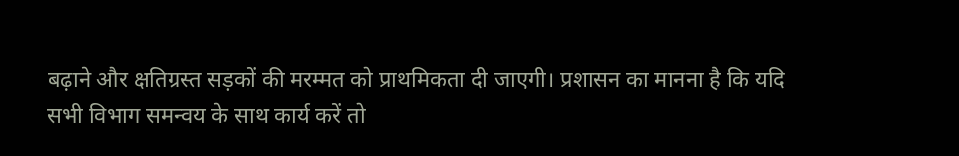बढ़ाने और क्षतिग्रस्त सड़कों की मरम्मत को प्राथमिकता दी जाएगी। प्रशासन का मानना है कि यदि सभी विभाग समन्वय के साथ कार्य करें तो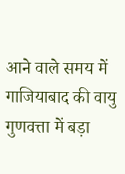आने वाले समय में गाजियाबाद की वायु गुणवत्ता में बड़ा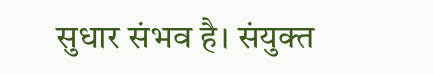सुधार संभव है। संयुक्त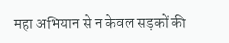महा अभियान से न केवल सड़कों की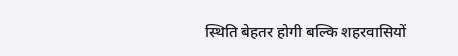स्थिति बेहतर होगी बल्कि शहरवासियों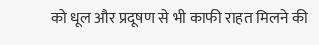को धूल और प्रदूषण से भी काफी राहत मिलने की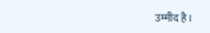उम्मीद है।